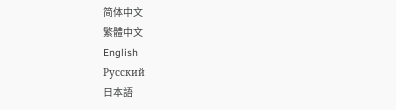简体中文
繁體中文
English
Pусский
日本語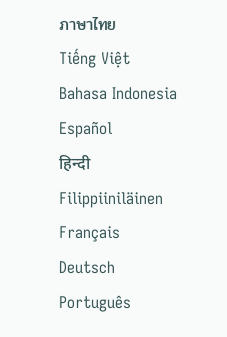ภาษาไทย
Tiếng Việt
Bahasa Indonesia
Español
हिन्दी
Filippiiniläinen
Français
Deutsch
Português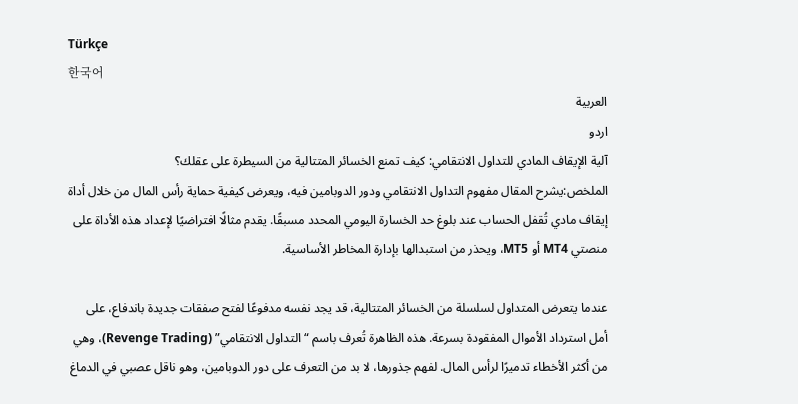Türkçe
한국어
العربية
اردو
آلية الإيقاف المادي للتداول الانتقامي: كيف تمنع الخسائر المتتالية من السيطرة على عقلك؟
الملخص:يشرح المقال مفهوم التداول الانتقامي ودور الدوبامين فيه، ويعرض كيفية حماية رأس المال من خلال أداة إيقاف مادي تُقفل الحساب عند بلوغ حد الخسارة اليومي المحدد مسبقًا. يقدم مثالًا افتراضيًا لإعداد هذه الأداة على منصتي MT4 أو MT5، ويحذر من استبدالها بإدارة المخاطر الأساسية.

عندما يتعرض المتداول لسلسلة من الخسائر المتتالية، قد يجد نفسه مدفوعًا لفتح صفقات جديدة باندفاع، على أمل استرداد الأموال المفقودة بسرعة. هذه الظاهرة تُعرف باسم “التداول الانتقامي” (Revenge Trading)، وهي من أكثر الأخطاء تدميرًا لرأس المال. لفهم جذورها، لا بد من التعرف على دور الدوبامين، وهو ناقل عصبي في الدماغ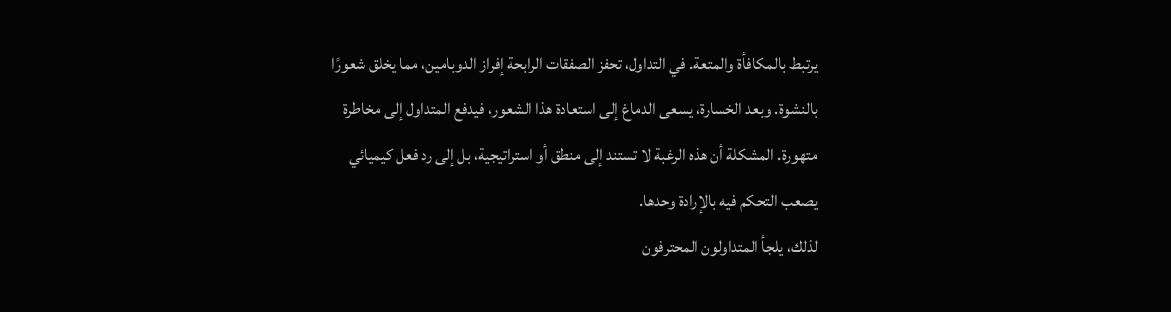يرتبط بالمكافأة والمتعة. في التداول، تحفز الصفقات الرابحة إفراز الدوبامين، مما يخلق شعورًا بالنشوة. وبعد الخسارة، يسعى الدماغ إلى استعادة هذا الشعور، فيدفع المتداول إلى مخاطرة متهورة. المشكلة أن هذه الرغبة لا تستند إلى منطق أو استراتيجية، بل إلى رد فعل كيميائي يصعب التحكم فيه بالإرادة وحدها.
لذلك، يلجأ المتداولون المحترفون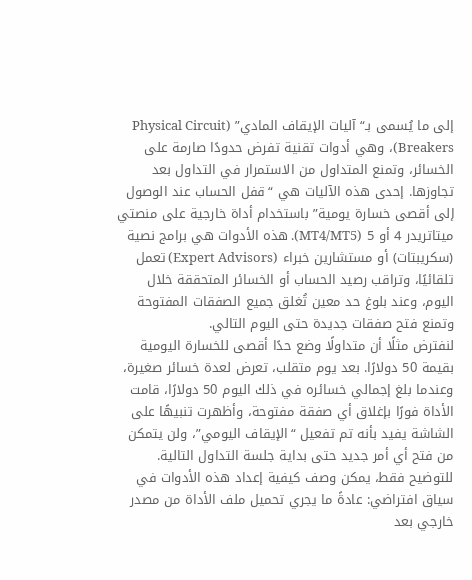إلى ما يُسمى بـ“آليات الإيقاف المادي” (Physical Circuit Breakers)، وهي أدوات تقنية تفرض حدودًا صارمة على الخسائر، وتمنع المتداول من الاستمرار في التداول بعد تجاوزها. إحدى هذه الآليات هي “قفل الحساب عند الوصول إلى أقصى خسارة يومية” باستخدام أداة خارجية على منصتي ميتاتريدر 4 أو 5 (MT4/MT5). هذه الأدوات هي برامج نصية (سكريبتات) أو مستشارين خبراء (Expert Advisors) تعمل تلقائيًا، وتراقب رصيد الحساب أو الخسائر المتحققة خلال اليوم، وعند بلوغ حد معين تُغلق جميع الصفقات المفتوحة وتمنع فتح صفقات جديدة حتى اليوم التالي.
لنفترض مثلًا أن متداولًا وضع حدًا أقصى للخسارة اليومية بقيمة 50 دولارًا. بعد يوم متقلب، تعرض لعدة خسائر صغيرة، وعندما بلغ إجمالي خسائره في ذلك اليوم 50 دولارًا، قامت الأداة فورًا بإغلاق أي صفقة مفتوحة، وأظهرت تنبيهًا على الشاشة يفيد بأنه تم تفعيل “الإيقاف اليومي”، ولن يتمكن من فتح أي أمر جديد حتى بداية جلسة التداول التالية.
للتوضيح فقط، يمكن وصف كيفية إعداد هذه الأدوات في سياق افتراضي: عادةً ما يجري تحميل ملف الأداة من مصدر خارجي بعد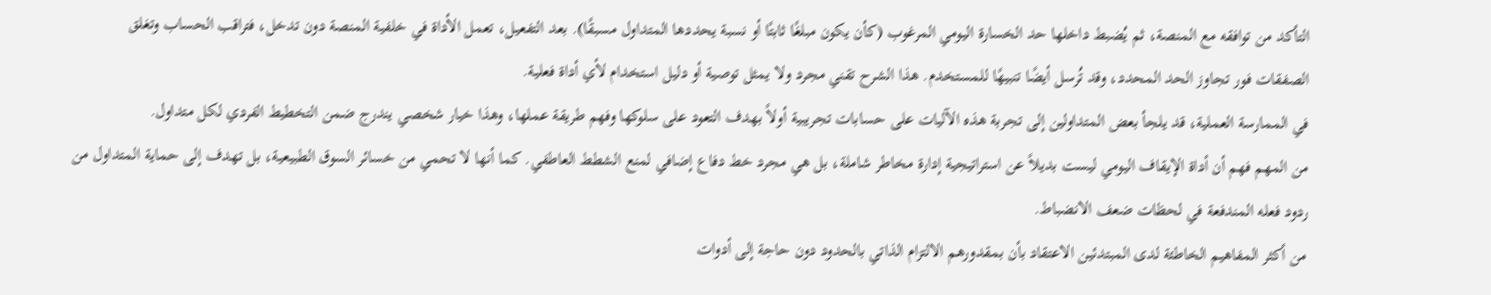التأكد من توافقه مع المنصة، ثم يُضبط داخلها حد الخسارة اليومي المرغوب (كأن يكون مبلغًا ثابتًا أو نسبة يحددها المتداول مسبقًا). بعد التفعيل، تعمل الأداة في خلفية المنصة دون تدخل، فتراقب الحساب وتغلق الصفقات فور تجاوز الحد المحدد، وقد تُرسل أيضًا تنبيهًا للمستخدم. هذا الشرح تقني مجرد ولا يمثل توصية أو دليل استخدام لأي أداة فعلية.
في الممارسة العملية، قد يلجأ بعض المتداولين إلى تجربة هذه الآليات على حسابات تجريبية أولاً بهدف التعود على سلوكها وفهم طريقة عملها، وهذا خيار شخصي يندرج ضمن التخطيط الفردي لكل متداول.
من المهم فهم أن أداة الإيقاف اليومي ليست بديلاً عن استراتيجية إدارة مخاطر شاملة، بل هي مجرد خط دفاع إضافي لمنع الشطط العاطفي. كما أنها لا تحمي من خسائر السوق الطبيعية، بل تهدف إلى حماية المتداول من ردود فعله المندفعة في لحظات ضعف الانضباط.
من أكثر المفاهيم الخاطئة لدى المبتدئين الاعتقاد بأن بمقدورهم الالتزام الذاتي بالحدود دون حاجة إلى أدوات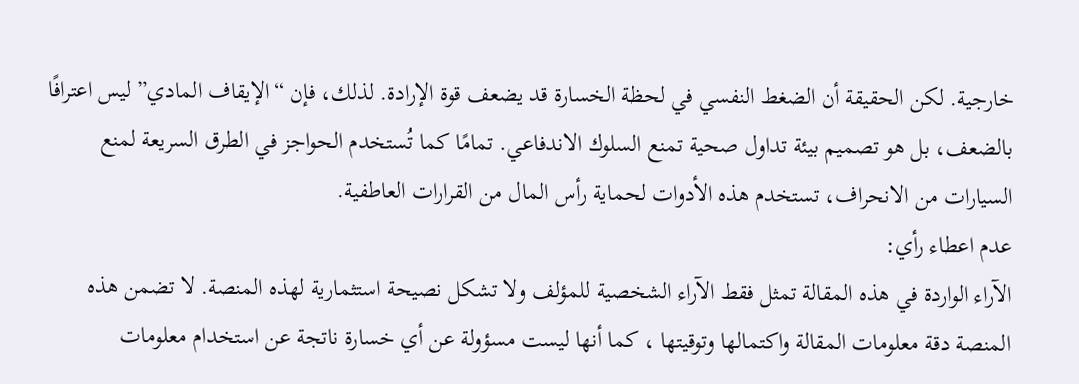خارجية. لكن الحقيقة أن الضغط النفسي في لحظة الخسارة قد يضعف قوة الإرادة. لذلك، فإن “الإيقاف المادي” ليس اعترافًا بالضعف، بل هو تصميم بيئة تداول صحية تمنع السلوك الاندفاعي. تمامًا كما تُستخدم الحواجز في الطرق السريعة لمنع السيارات من الانحراف، تستخدم هذه الأدوات لحماية رأس المال من القرارات العاطفية.
عدم اعطاء رأي:
الآراء الواردة في هذه المقالة تمثل فقط الآراء الشخصية للمؤلف ولا تشكل نصيحة استثمارية لهذه المنصة. لا تضمن هذه المنصة دقة معلومات المقالة واكتمالها وتوقيتها ، كما أنها ليست مسؤولة عن أي خسارة ناتجة عن استخدام معلومات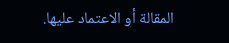المقالة أو الاعتماد عليها.